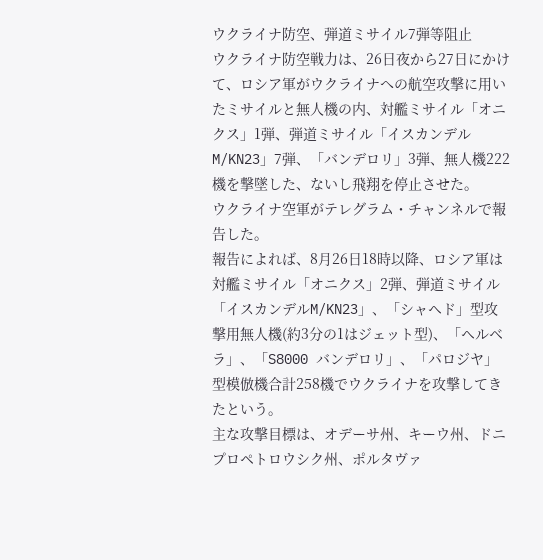ウクライナ防空、弾道ミサイル7弾等阻止
ウクライナ防空戦力は、26日夜から27日にかけて、ロシア軍がウクライナへの航空攻撃に用いたミサイルと無人機の内、対艦ミサイル「オニクス」1弾、弾道ミサイル「イスカンデルM/KN23」7弾、「バンデロリ」3弾、無人機222機を撃墜した、ないし飛翔を停止させた。
ウクライナ空軍がテレグラム・チャンネルで報告した。
報告によれば、8月26日18時以降、ロシア軍は対艦ミサイル「オニクス」2弾、弾道ミサイル「イスカンデルM/KN23」、「シャヘド」型攻撃用無人機(約3分の1はジェット型)、「ヘルベラ」、「S8000 バンデロリ」、「パロジヤ」型模倣機合計258機でウクライナを攻撃してきたという。
主な攻撃目標は、オデーサ州、キーウ州、ドニプロペトロウシク州、ポルタヴァ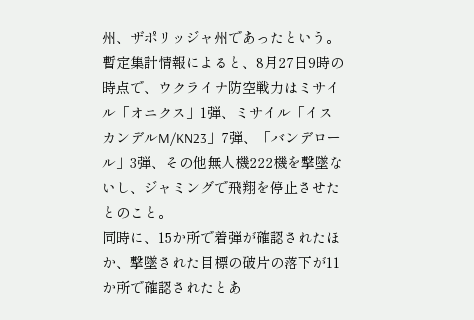州、ザポリッジャ州であったという。
暫定集計情報によると、8月27日9時の時点で、ウクライナ防空戦力はミサイル「オニクス」1弾、ミサイル「イスカンデルM/KN23」7弾、「バンデロール」3弾、その他無人機222機を撃墜ないし、ジャミングで飛翔を停止させたとのこと。
同時に、15か所で着弾が確認されたほか、撃墜された目標の破片の落下が11か所で確認されたとあ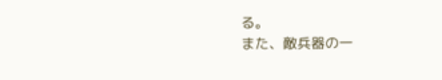る。
また、敵兵器の一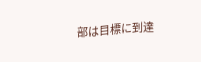部は目標に到達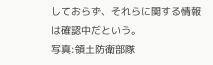しておらず、それらに関する情報は確認中だという。
写真:領土防衛部隊